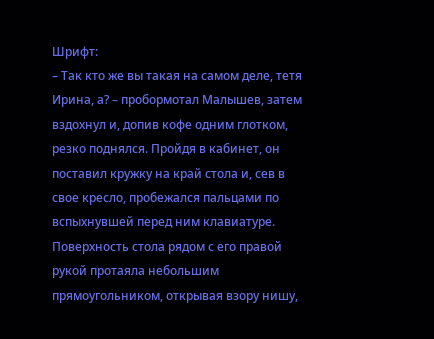Шрифт:
– Так кто же вы такая на самом деле, тетя Ирина, а? – пробормотал Малышев, затем вздохнул и, допив кофе одним глотком, резко поднялся. Пройдя в кабинет, он поставил кружку на край стола и, сев в свое кресло, пробежался пальцами по вспыхнувшей перед ним клавиатуре. Поверхность стола рядом с его правой рукой протаяла небольшим прямоугольником, открывая взору нишу,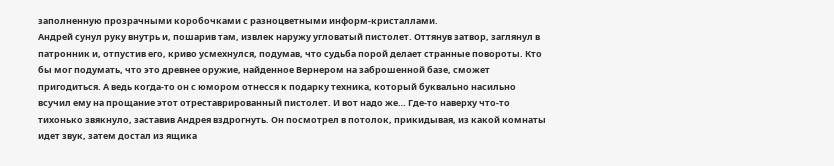заполненную прозрачными коробочками с разноцветными информ-кристаллами.
Андрей сунул руку внутрь и, пошарив там, извлек наружу угловатый пистолет. Оттянув затвор, заглянул в патронник и, отпустив его, криво усмехнулся, подумав, что судьба порой делает странные повороты. Кто бы мог подумать, что это древнее оружие, найденное Вернером на заброшенной базе, сможет пригодиться. А ведь когда-то он с юмором отнесся к подарку техника, который буквально насильно всучил ему на прощание этот отреставрированный пистолет. И вот надо же… Где-то наверху что-то тихонько звякнуло, заставив Андрея вздрогнуть. Он посмотрел в потолок, прикидывая, из какой комнаты идет звук, затем достал из ящика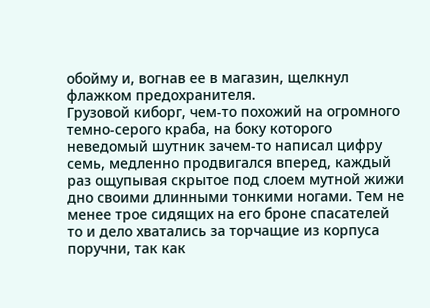обойму и, вогнав ее в магазин, щелкнул флажком предохранителя.
Грузовой киборг, чем-то похожий на огромного темно-серого краба, на боку которого неведомый шутник зачем-то написал цифру семь, медленно продвигался вперед, каждый раз ощупывая скрытое под слоем мутной жижи дно своими длинными тонкими ногами. Тем не менее трое сидящих на его броне спасателей то и дело хватались за торчащие из корпуса поручни, так как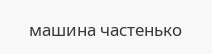машина частенько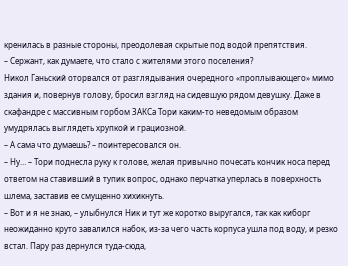кренилась в разные стороны, преодолевая скрытые под водой препятствия.
– Сержант, как думаете, что стало с жителями этого поселения?
Никол Ганьский оторвался от разглядывания очередного «проплывающего» мимо здания и, повернув голову, бросил взгляд на сидевшую рядом девушку. Даже в скафандре с массивным горбом ЗАКСа Тори каким-то неведомым образом умудрялась выглядеть хрупкой и грациозной.
– А сама что думаешь? – поинтересовался он.
– Ну… – Тори поднесла руку к голове, желая привычно почесать кончик носа перед ответом на ставивший в тупик вопрос, однако перчатка уперлась в поверхность шлема, заставив ее смущенно хихикнуть.
– Вот и я не знаю, – улыбнулся Ник и тут же коротко выругался, так как киборг неожиданно круто завалился набок, из-за чего часть корпуса ушла под воду, и резко встал. Пару раз дернулся туда-сюда,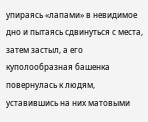упираясь «лапами» в невидимое дно и пытаясь сдвинуться с места, затем застыл, а его куполообразная башенка повернулась к людям, уставившись на них матовыми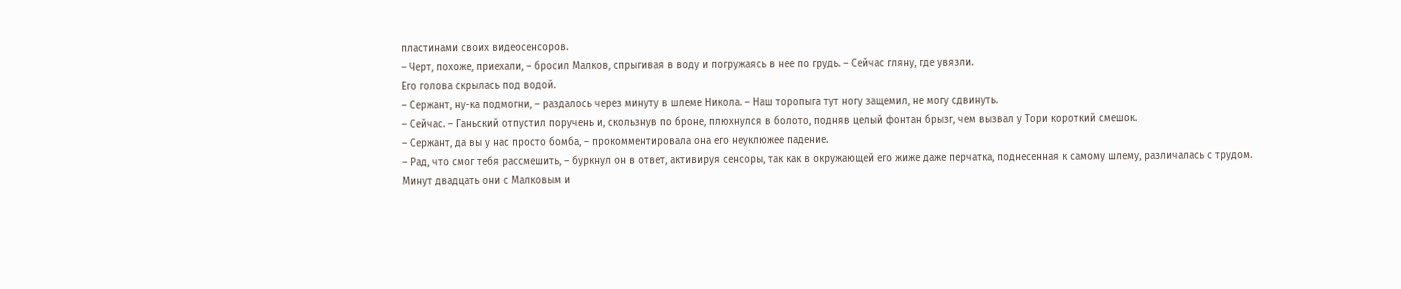пластинами своих видеосенсоров.
– Черт, похоже, приехали, – бросил Малков, спрыгивая в воду и погружаясь в нее по грудь. – Сейчас гляну, где увязли.
Его голова скрылась под водой.
– Сержант, ну-ка подмогни, – раздалось через минуту в шлеме Никола. – Наш торопыга тут ногу защемил, не могу сдвинуть.
– Сейчас. – Ганьский отпустил поручень и, скользнув по броне, плюхнулся в болото, подняв целый фонтан брызг, чем вызвал у Тори короткий смешок.
– Сержант, да вы у нас просто бомба, – прокомментировала она его неуклюжее падение.
– Рад, что смог тебя рассмешить, – буркнул он в ответ, активируя сенсоры, так как в окружающей его жиже даже перчатка, поднесенная к самому шлему, различалась с трудом.
Минут двадцать они с Малковым и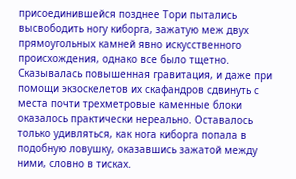присоединившейся позднее Тори пытались высвободить ногу киборга, зажатую меж двух прямоугольных камней явно искусственного происхождения, однако все было тщетно. Сказывалась повышенная гравитация, и даже при помощи экзоскелетов их скафандров сдвинуть с места почти трехметровые каменные блоки оказалось практически нереально. Оставалось только удивляться, как нога киборга попала в подобную ловушку, оказавшись зажатой между ними, словно в тисках.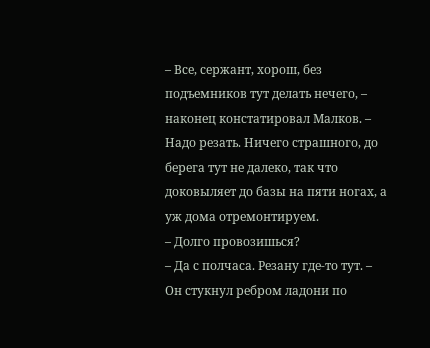– Все, сержант, хорош, без подъемников тут делать нечего, – наконец констатировал Малков. – Надо резать. Ничего страшного, до берега тут не далеко, так что доковыляет до базы на пяти ногах, а уж дома отремонтируем.
– Долго провозишься?
– Да с полчаса. Резану где-то тут. – Он стукнул ребром ладони по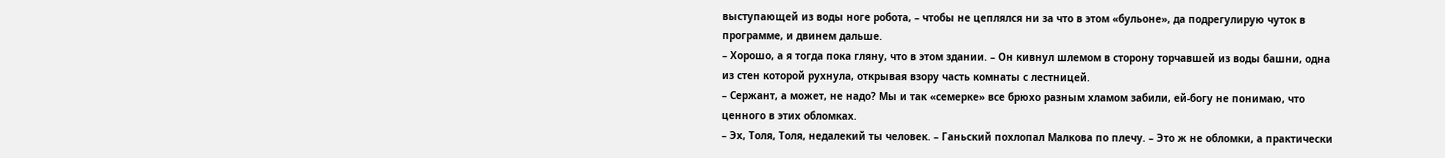выступающей из воды ноге робота, – чтобы не цеплялся ни за что в этом «бульоне», да подрегулирую чуток в программе, и двинем дальше.
– Хорошо, а я тогда пока гляну, что в этом здании. – Он кивнул шлемом в сторону торчавшей из воды башни, одна из стен которой рухнула, открывая взору часть комнаты с лестницей.
– Сержант, а может, не надо? Мы и так «семерке» все брюхо разным хламом забили, ей-богу не понимаю, что ценного в этих обломках.
– Эх, Толя, Толя, недалекий ты человек. – Ганьский похлопал Малкова по плечу. – Это ж не обломки, а практически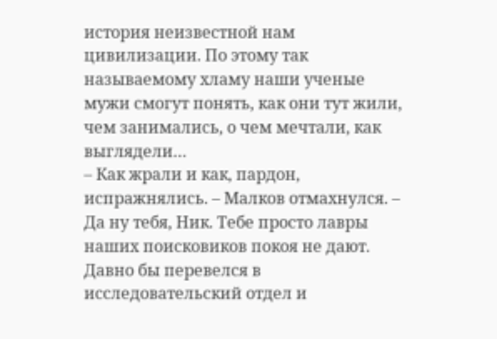история неизвестной нам цивилизации. По этому так называемому хламу наши ученые мужи смогут понять, как они тут жили, чем занимались, о чем мечтали, как выглядели…
– Как жрали и как, пардон, испражнялись. – Малков отмахнулся. – Да ну тебя, Ник. Тебе просто лавры наших поисковиков покоя не дают. Давно бы перевелся в исследовательский отдел и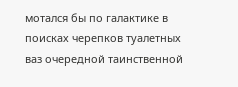мотался бы по галактике в поисках черепков туалетных ваз очередной таинственной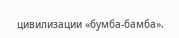цивилизации «бумба-бамба».